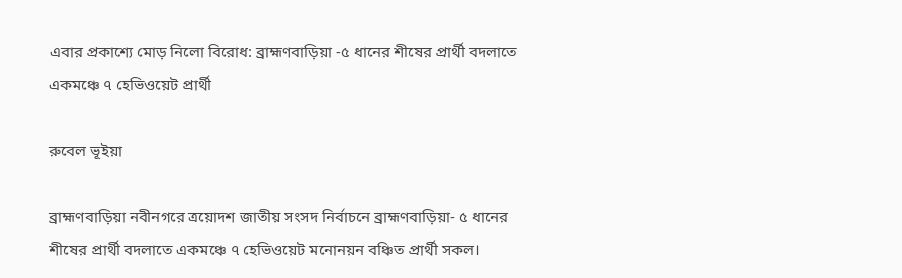এবার প্রকাশ্যে মোড় নিলো বিরোধ: ব্রাহ্মণবাড়িয়া -৫ ধানের শীষের প্রার্থী বদলাতে একমঞ্চে ৭ হেভিওয়েট প্রার্থী

রুবেল ভূইয়া

ব্রাহ্মণবাড়িয়া নবীনগরে ত্রয়োদশ জাতীয় সংসদ নির্বাচনে ব্রাহ্মণবাড়িয়া- ৫ ধানের শীষের প্রার্থী বদলাতে একমঞ্চে ৭ হেভিওয়েট মনোনয়ন বঞ্চিত প্রার্থী সকল।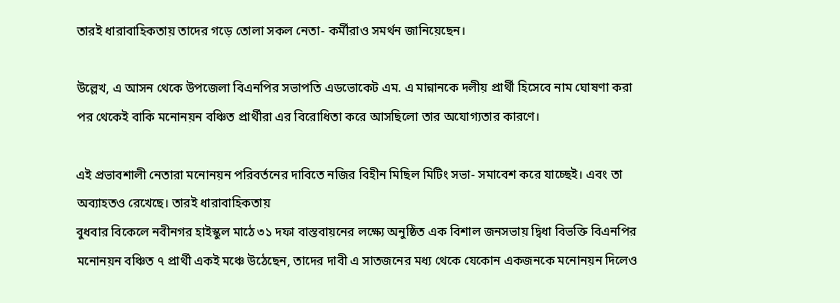তারই ধারাবাহিকতায় তাদের গড়ে তোলা সকল নেতা- কর্মীরাও সমর্থন জানিয়েছেন।

উল্লেখ, এ আসন থেকে উপজেলা বিএনপির সভাপতি এডভোকেট এম. এ মান্নানকে দলীয় প্রার্থী হিসেবে নাম ঘোষণা করা পর থেকেই বাকি মনোনয়ন বঞ্চিত প্রার্থীরা এর বিরোধিতা করে আসছিলো তার অযোগ্যতার কারণে।

এই প্রভাবশালী নেতারা মনোনয়ন পরিবর্তনের দাবিতে নজির বিহীন মিছিল মিটিং সভা- সমাবেশ করে যাচ্ছেই। এবং তা অব্যাহতও রেখেছে। তারই ধারাবাহিকতায়
বুধবার বিকেলে নবীনগর হাইস্কুল মাঠে ৩১ দফা বাস্তবায়নের লক্ষ্যে অনুষ্ঠিত এক বিশাল জনসভায় দ্বিধা বিভক্তি বিএনপির মনোনয়ন বঞ্চিত ৭ প্রার্থী একই মঞ্চে উঠেছেন, তাদের দাবী এ সাতজনের মধ্য থেকে যেকোন একজনকে মনোনয়ন দিলেও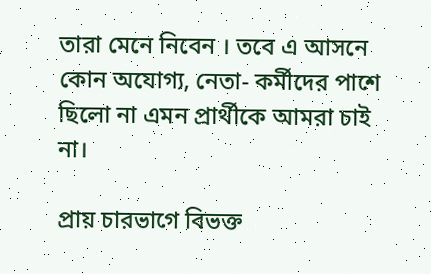তারা মেনে নিবেন । তবে এ আসনে কোন অযোগ্য, নেতা- কর্মীদের পাশে ছিলো না এমন প্রার্থীকে আমরা চাই না।

প্রায় চারভাগে বিভক্ত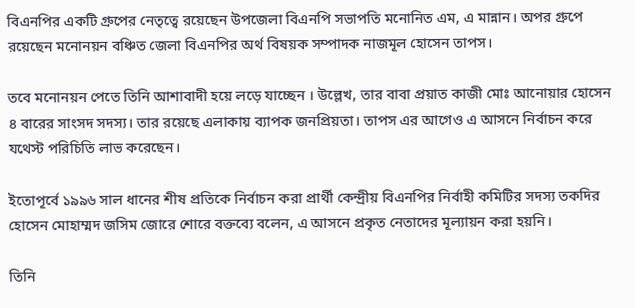বিএনপির একটি গ্রুপের নেতৃত্বে রয়েছেন উপজেলা বিএনপি সভাপতি মনোনিত এম, এ মান্নান। অপর গ্রুপে রয়েছেন মনোনয়ন বঞ্চিত জেলা বিএনপির অর্থ বিষয়ক সম্পাদক নাজমূল হোসেন তাপস।

তবে মনোনয়ন পেতে তিনি আশাবাদী হয়ে লড়ে যাচ্ছেন । উল্লেখ, তার বাবা প্রয়াত কাজী মোঃ আনোয়ার হোসেন ৪ বারের সাংসদ সদস্য। তার রয়েছে এলাকায় ব্যাপক জনপ্রিয়তা। তাপস এর আগেও এ আসনে নির্বাচন করে যথেস্ট পরিচিতি লাভ করেছেন।

ইতোপূর্বে ১৯৯৬ সাল ধানের শীষ প্রতিকে নির্বাচন করা প্রার্থী কেন্দ্রীয় বিএনপির নির্বাহী কমিটির সদস্য তকদির হোসেন মোহাম্মদ জসিম জোরে শোরে বক্তব্যে বলেন, এ আসনে প্রকৃত নেতাদের মূল্যায়ন করা হয়নি।

তিনি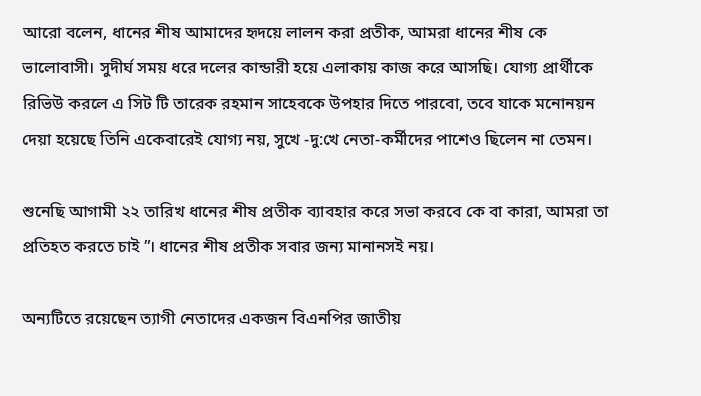আরো বলেন, ধানের শীষ আমাদের হৃদয়ে লালন করা প্রতীক, আমরা ধানের শীষ কে ভালোবাসী। সুদীর্ঘ সময় ধরে দলের কান্ডারী হয়ে এলাকায় কাজ করে আসছি। যোগ্য প্রার্থীকে রিভিউ করলে এ সিট টি তারেক রহমান সাহেবকে উপহার দিতে পারবো, তবে যাকে মনোনয়ন দেয়া হয়েছে তিনি একেবারেই যোগ্য নয়, সুখে -দু:খে নেতা-কর্মীদের পাশেও ছিলেন না তেমন।

শুনেছি আগামী ২২ তারিখ ধানের শীষ প্রতীক ব্যাবহার করে সভা করবে কে বা কারা, আমরা তা প্রতিহত করতে চাই ”। ধানের শীষ প্রতীক সবার জন্য মানানসই নয়।

অন্যটিতে রয়েছেন ত্যাগী নেতাদের একজন বিএনপির জাতীয়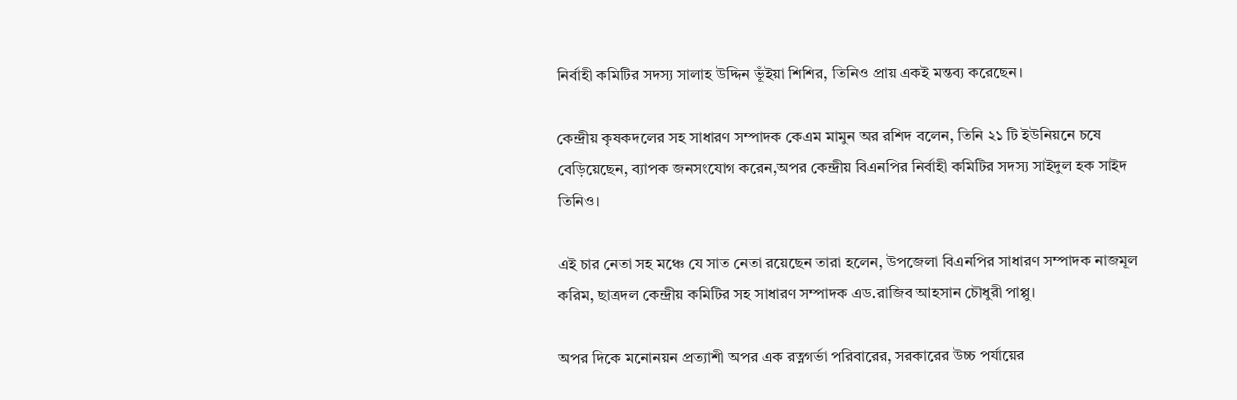নির্বাহী কমিটির সদস্য সালাহ উদ্দিন ভূঁইয়া শিশির, তিনিও প্রায় একই মন্তব্য করেছেন।

কেন্দ্রীয় কৃষকদলের সহ সাধারণ সম্পাদক কেএম মামুন অর রশিদ বলেন, তিনি ২১ টি ইউনিয়নে চষে বেড়িয়েছেন, ব্যাপক জনসংযোগ করেন,অপর কেন্দ্রীয় বিএনপির নির্বাহী কমিটির সদস্য সাইদুল হক সাইদ তিনিও।

এই চার নেতা সহ মঞ্চে যে সাত নেতা রয়েছেন তারা হলেন, উপজেলা বিএনপির সাধারণ সম্পাদক নাজমূল করিম, ছাত্রদল কেন্দ্রীয় কমিটির সহ সাধারণ সম্পাদক এড.রাজিব আহসান চৌধুরী পাপ্পু।

অপর দিকে মনোনয়ন প্রত্যাশী অপর এক রত্নগর্ভা পরিবারের, সরকারের উচ্চ পর্যায়ের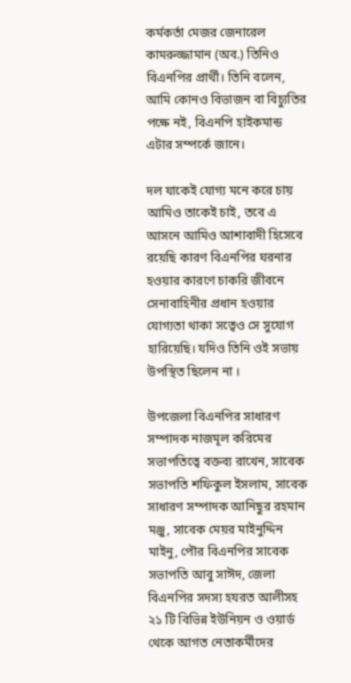কর্মকর্তা মেজর জেনারেল কামরুজ্জামান (অব.) তিনিও বিএনপির প্রার্থী। তিনি বলেন, আমি কোনও বিভাজন বা বিচ্যুতির পক্ষে নই, বিএনপি হাইকমান্ড এটার সম্পর্কে জানে।

দল যাকেই যোগ্য মনে করে চায় আমিও তাকেই চাই, তবে এ আসনে আমিও আশাবাদী হিসেবে রয়েছি কারণ বিএনপির ঘরনার হওয়ার কারণে চাকরি জীবনে সেনাবাহিনীর প্রধান হওয়ার যোগ্যতা থাকা সত্বেও সে সুযোগ হারিয়েছি। যদিও তিনি ওই সভায় উপস্থিত ছিলেন না ।

উপজেলা বিএনপির সাধারণ সম্পাদক নাজমূল করিমের সভাপতিত্বে বক্তব্য রাখেন, সাবেক সভাপতি শফিকুল ইসলাম, সাবেক সাধারণ সম্পাদক আনিছুর রহমান মঞ্জু, সাবেক মেয়র মাইনুদ্দিন মাইনু, পৌর বিএনপির সাবেক সভাপতি আবু সাঈদ, জেলা বিএনপির সদস্য হযরত আলীসহ ২১ টি বিভিন্ন ইউনিয়ন ও ওয়ার্ড থেকে আগত নেতাকর্মীদের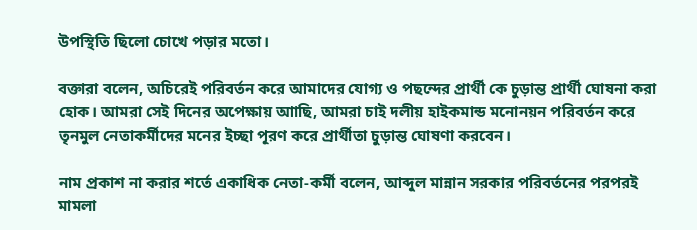উপস্থিতি ছিলো চোখে পড়ার মতো।

বক্তারা বলেন, অচিরেই পরিবর্তন করে আমাদের যোগ্য ও পছন্দের প্রার্থী কে চুড়ান্ত প্রার্থী ঘোষনা করা হোক। আমরা সেই দিনের অপেক্ষায় আাছি, আমরা চাই দলীয় হাইকমান্ড মনোনয়ন পরিবর্তন করে তৃনমুল নেতাকর্মীদের মনের ইচ্ছা পূরণ করে প্রার্থীতা চুড়ান্ত ঘোষণা করবেন।

নাম প্রকাশ না করার শর্তে একাধিক নেতা-কর্মী বলেন, আব্দুল মান্নান সরকার পরিবর্তনের পরপরই মামলা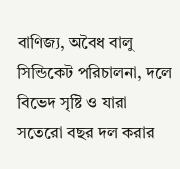বাণিজ্য, অবৈধ বালু সিন্ডিকেট পরিচালনা, দলে বিভেদ সৃষ্টি ও যারা সতেরো বছর দল করার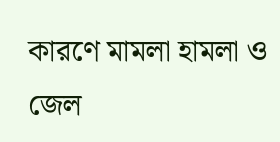কারণে মামলা হামলা ও জেল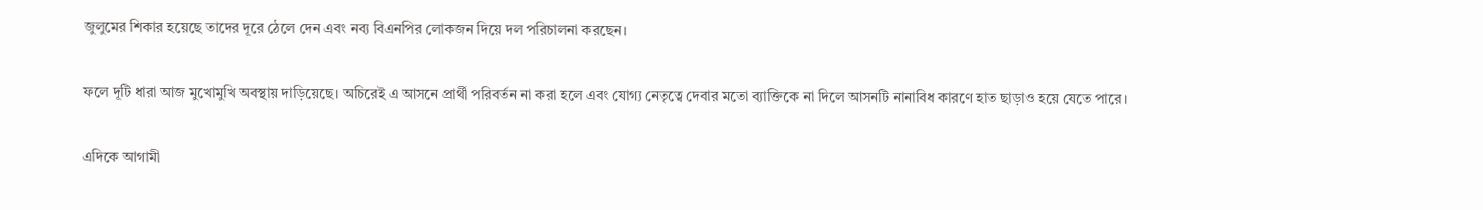জুলুমের শিকার হয়েছে তাদের দূরে ঠেলে দেন এবং নব্য বিএনপির লোকজন দিয়ে দল পরিচালনা করছেন।

ফলে দূটি ধারা আজ মুখোমুখি অবস্থায় দাড়িয়েছে। অচিরেই এ আসনে প্রার্থী পরিবর্তন না করা হলে এবং যোগ্য নেতৃত্বে দেবার মতো ব্যাক্তিকে না দিলে আসনটি নানাবিধ কারণে হাত ছাড়াও হয়ে যেতে পারে।

এদিকে আগামী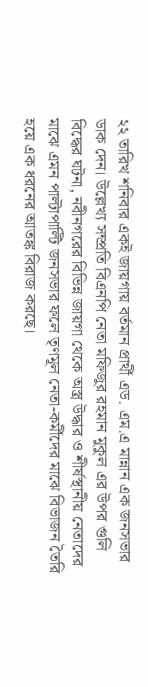২২ তারিখ শনিবার একই জায়গায় বর্তমান প্রার্থী এড. এম.এ মান্নান এক জনসভার ডাক দেন। উল্লেখ্য সম্প্রতি বিএনপি নেতা মফিজুর রহমান মুকুল এর উপর গুলি বিদ্ধের ঘটনা, নবীনগরের বিভিন্ন জায়গা থেকে অস্ত্র উদ্ধার ও শীর্ষস্থানীয় নেতাদের মাঝে এমন পাল্টাপাল্টি জনসভার ফলে তৃণমূল নেতা-কর্মীদের মাঝে বিভাজন তৈরি হয়ে এক ধরনের আতঙ্ক বিরাজ করছে।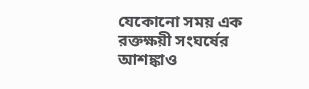যেকোনো সময় এক রক্তক্ষয়ী সংঘর্ষের আশঙ্কাও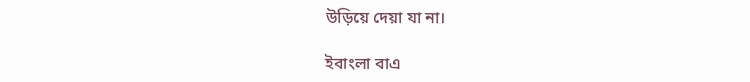উড়িয়ে দেয়া যা না।

ইবাংলা বাএ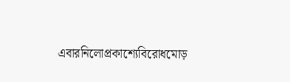এবারনিলোপ্রকাশ্যেবিরোধমোড়